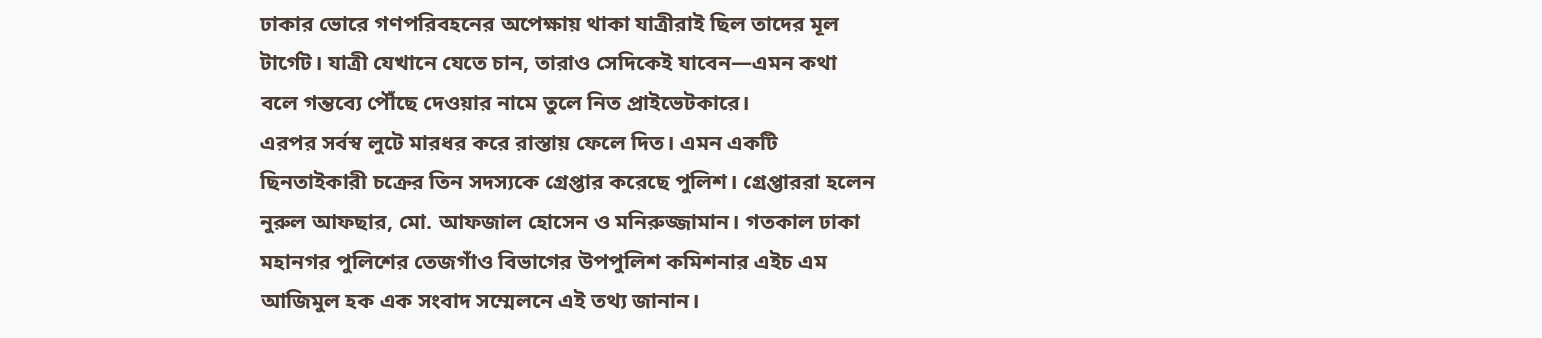ঢাকার ভোরে গণপরিবহনের অপেক্ষায় থাকা যাত্রীরাই ছিল তাদের মূল টার্গেট। যাত্রী যেখানে যেতে চান, তারাও সেদিকেই যাবেন—এমন কথা বলে গন্তব্যে পৌঁছে দেওয়ার নামে তুলে নিত প্রাইভেটকারে।
এরপর সর্বস্ব লুটে মারধর করে রাস্তায় ফেলে দিত। এমন একটি ছিনতাইকারী চক্রের তিন সদস্যকে গ্রেপ্তার করেছে পুলিশ। গ্রেপ্তাররা হলেন নুরুল আফছার, মো. আফজাল হোসেন ও মনিরুজ্জামান। গতকাল ঢাকা মহানগর পুলিশের তেজগাঁও বিভাগের উপপুলিশ কমিশনার এইচ এম আজিমুল হক এক সংবাদ সম্মেলনে এই তথ্য জানান।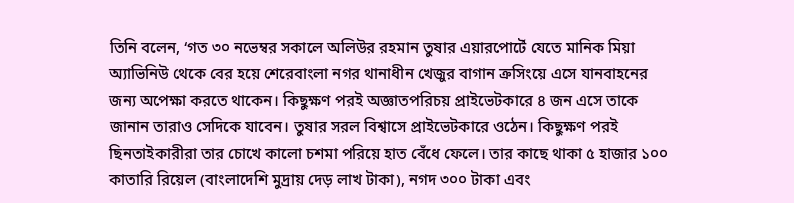তিনি বলেন, ‘গত ৩০ নভেম্বর সকালে অলিউর রহমান তুষার এয়ারপোর্টে যেতে মানিক মিয়া অ্যাভিনিউ থেকে বের হয়ে শেরেবাংলা নগর থানাধীন খেজুর বাগান ক্রসিংয়ে এসে যানবাহনের জন্য অপেক্ষা করতে থাকেন। কিছুক্ষণ পরই অজ্ঞাতপরিচয় প্রাইভেটকারে ৪ জন এসে তাকে জানান তারাও সেদিকে যাবেন। তুষার সরল বিশ্বাসে প্রাইভেটকারে ওঠেন। কিছুক্ষণ পরই ছিনতাইকারীরা তার চোখে কালো চশমা পরিয়ে হাত বেঁধে ফেলে। তার কাছে থাকা ৫ হাজার ১০০ কাতারি রিয়েল (বাংলাদেশি মুদ্রায় দেড় লাখ টাকা), নগদ ৩০০ টাকা এবং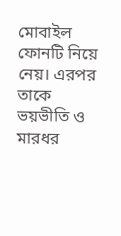মোবাইল ফোনটি নিয়ে নেয়। এরপর তাকে ভয়ভীতি ও মারধর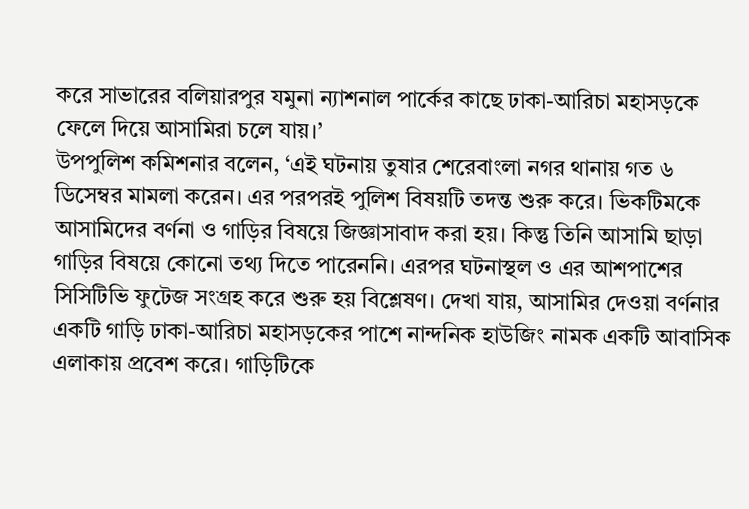করে সাভারের বলিয়ারপুর যমুনা ন্যাশনাল পার্কের কাছে ঢাকা-আরিচা মহাসড়কে ফেলে দিয়ে আসামিরা চলে যায়।’
উপপুলিশ কমিশনার বলেন, ‘এই ঘটনায় তুষার শেরেবাংলা নগর থানায় গত ৬ ডিসেম্বর মামলা করেন। এর পরপরই পুলিশ বিষয়টি তদন্ত শুরু করে। ভিকটিমকে আসামিদের বর্ণনা ও গাড়ির বিষয়ে জিজ্ঞাসাবাদ করা হয়। কিন্তু তিনি আসামি ছাড়া গাড়ির বিষয়ে কোনো তথ্য দিতে পারেননি। এরপর ঘটনাস্থল ও এর আশপাশের সিসিটিভি ফুটেজ সংগ্রহ করে শুরু হয় বিশ্লেষণ। দেখা যায়, আসামির দেওয়া বর্ণনার একটি গাড়ি ঢাকা-আরিচা মহাসড়কের পাশে নান্দনিক হাউজিং নামক একটি আবাসিক এলাকায় প্রবেশ করে। গাড়িটিকে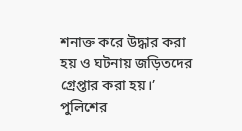শনাক্ত করে উদ্ধার করা হয় ও ঘটনায় জড়িতদের গ্রেপ্তার করা হয়।’
পুলিশের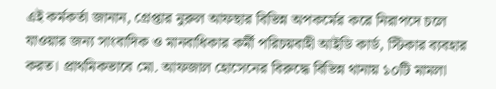এই কর্মকর্তা জানান, গ্রেপ্তার নুরুল আফছার বিভিন্ন অপকর্মের করে নিরাপদে চলে যাওয়ার জন্য সাংবাদিক ও মানবাধিকার কর্মী পরিচয়বাহী আইডি কার্ড, স্টিকার ব্যবহার করত। প্রাথমিকভাবে মো. আফজাল হোসেনের বিরুদ্ধে বিভিন্ন থানায় ১০টি মামলা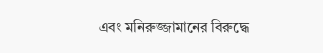এবং মনিরুজ্জামানের বিরুদ্ধে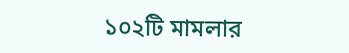১০২টি মামলার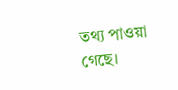তথ্য পাওয়া গেছে।